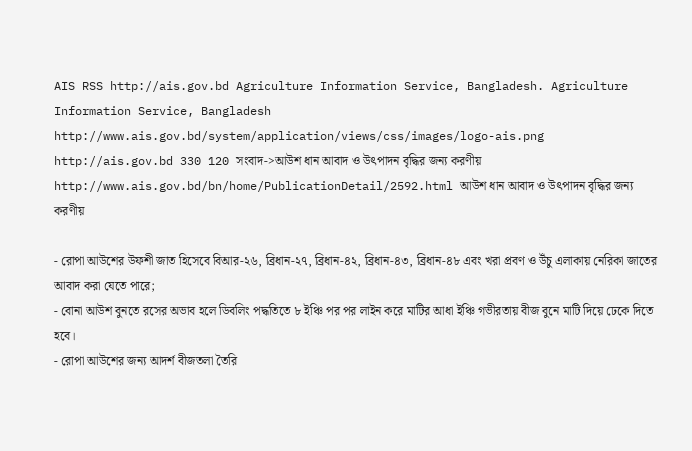AIS RSS http://ais.gov.bd Agriculture Information Service, Bangladesh. Agriculture Information Service, Bangladesh http://www.ais.gov.bd/system/application/views/css/images/logo-ais.png http://ais.gov.bd 330 120 সংবাদ->আউশ ধান আবাদ ও উৎপাদন বৃদ্ধির জন্য করণীয় http://www.ais.gov.bd/bn/home/PublicationDetail/2592.html আউশ ধান আবাদ ও উৎপাদন বৃদ্ধির জন্য করণীয়

- রোপা আউশের উফশী জাত হিসেবে বিআর-২৬, ব্রিধান-২৭, ব্রিধান-৪২, ব্রিধান-৪৩, ব্রিধান-৪৮ এবং খরা প্রবণ ও উঁচু এলাকায় নেরিকা জাতের আবাদ করা যেতে পারে;
- বোনা আউশ বুনতে রসের অভাব হলে ডিবলিং পদ্ধতিতে ৮ ইঞ্চি পর পর লাইন করে মাটির আধা ইঞ্চি গভীরতায় বীজ বুনে মাটি দিয়ে ঢেকে দিতে হবে।
- রোপা আউশের জন্য আদর্শ বীজতলা তৈরি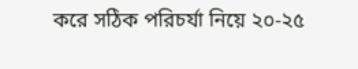করে সঠিক পরিচর্যা নিয়ে ২০-২৫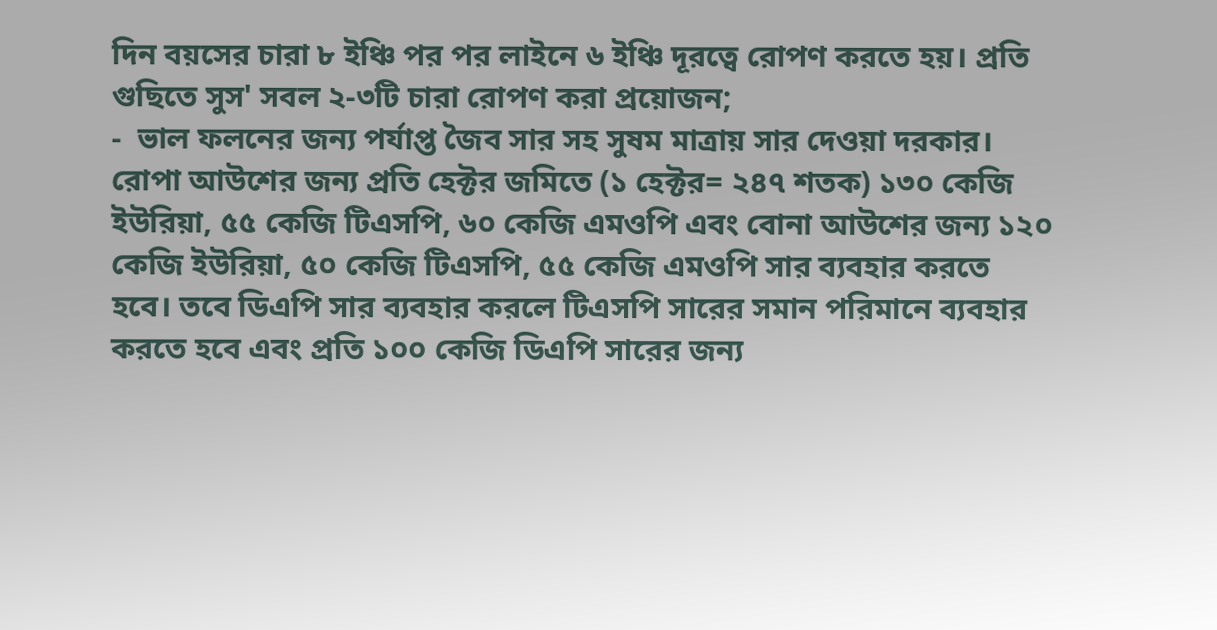দিন বয়সের চারা ৮ ইঞ্চি পর পর লাইনে ৬ ইঞ্চি দূরত্বে রোপণ করতে হয়। প্রতি গুছিতে সুস' সবল ২-৩টি চারা রোপণ করা প্রয়োজন;
-  ভাল ফলনের জন্য পর্যাপ্ত জৈব সার সহ সুষম মাত্রায় সার দেওয়া দরকার। রোপা আউশের জন্য প্রতি হেক্টর জমিতে (১ হেক্টর= ২৪৭ শতক) ১৩০ কেজি ইউরিয়া, ৫৫ কেজি টিএসপি, ৬০ কেজি এমওপি এবং বোনা আউশের জন্য ১২০ কেজি ইউরিয়া, ৫০ কেজি টিএসপি, ৫৫ কেজি এমওপি সার ব্যবহার করতে হবে। তবে ডিএপি সার ব্যবহার করলে টিএসপি সারের সমান পরিমানে ব্যবহার করতে হবে এবং প্রতি ১০০ কেজি ডিএপি সারের জন্য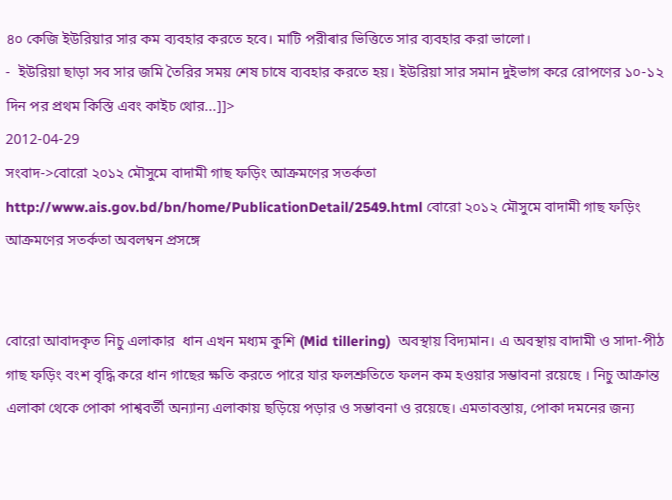৪০ কেজি ইউরিয়ার সার কম ব্যবহার করতে হবে। মাটি পরীৰার ভিত্তিতে সার ব্যবহার করা ভালো।
-  ইউরিয়া ছাড়া সব সার জমি তৈরির সময় শেষ চাষে ব্যবহার করতে হয়। ইউরিয়া সার সমান দুইভাগ করে রোপণের ১০-১২ দিন পর প্রথম কিস্তি এবং কাইচ থোর...]]>
2012-04-29
সংবাদ->বোরো ২০১২ মৌসুমে বাদামী গাছ ফড়িং আক্রমণের সতর্কতা http://www.ais.gov.bd/bn/home/PublicationDetail/2549.html বোরো ২০১২ মৌসুমে বাদামী গাছ ফড়িং আক্রমণের সতর্কতা অবলম্বন প্রসঙ্গে


বোরো আবাদকৃত নিচু এলাকার  ধান এখন মধ্যম কুশি (Mid tillering)  অবস্থায় বিদ্যমান। এ অবস্থায় বাদামী ও সাদা-পীঠ গাছ ফড়িং বংশ বৃদ্ধি করে ধান গাছের ক্ষতি করতে পারে যার ফলশ্রুতিতে ফলন কম হওয়ার সম্ভাবনা রয়েছে । নিচু আক্রান্ত এলাকা থেকে পোকা পাশ্ববর্তী অন্যান্য এলাকায় ছড়িয়ে পড়ার ও সম্ভাবনা ও রয়েছে। এমতাবস্তায়, পোকা দমনের জন্য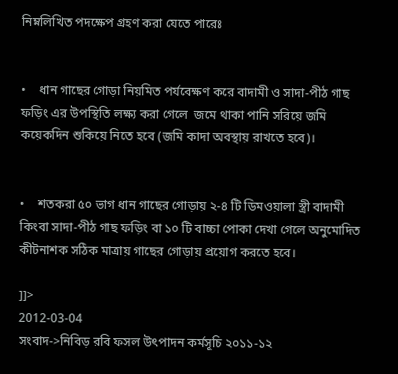নিম্নলিখিত পদক্ষেপ গ্রহণ করা যেতে পারেঃ


•    ধান গাছের গোড়া নিয়মিত পর্যবেক্ষণ করে বাদামী ও সাদা-পীঠ গাছ ফড়িং এর উপস্থিতি লক্ষ্য করা গেলে  জমে থাকা পানি সরিয়ে জমি কয়েকদিন শুকিয়ে নিতে হবে (জমি কাদা অবস্থায় রাখতে হবে)।


•    শতকরা ৫০ ভাগ ধান গাছের গোড়ায় ২-৪ টি ডিমওয়ালা স্ত্রী বাদামী কিংবা সাদা-পীঠ গাছ ফড়িং বা ১০ টি বাচ্চা পোকা দেখা গেলে অনুমোদিত কীটনাশক সঠিক মাত্রায় গাছের গোড়ায় প্রয়োগ করতে হবে।

]]>
2012-03-04
সংবাদ->নিবিড় রবি ফসল উৎপাদন কর্মসূচি ২০১১-১২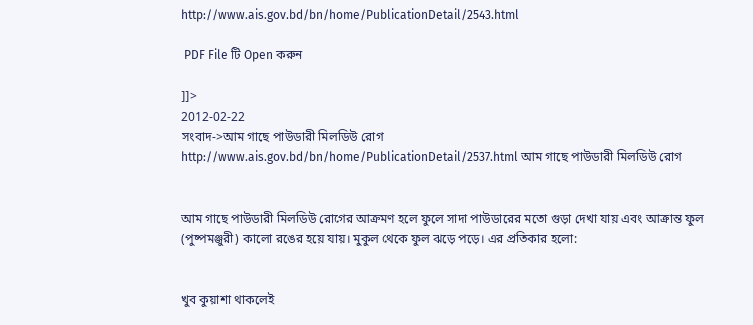http://www.ais.gov.bd/bn/home/PublicationDetail/2543.html

 PDF File টি Open করুন

]]>
2012-02-22
সংবাদ->আম গাছে পাউডারী মিলডিউ রোগ http://www.ais.gov.bd/bn/home/PublicationDetail/2537.html আম গাছে পাউডারী মিলডিউ রোগ


আম গাছে পাউডারী মিলডিউ রোগের আক্রমণ হলে ফুলে সাদা পাউডারের মতো গুড়া দেখা যায় এবং আক্রান্ত ফুল (পুষ্পমঞ্জুরী) কালো রঙের হয়ে যায়। মুকুল থেকে ফুল ঝড়ে পড়ে। এর প্রতিকার হলো:


খুব কুয়াশা থাকলেই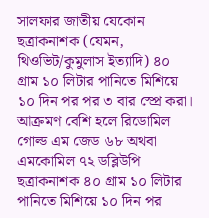সালফার জাতীয় যেকোন ছত্রাকনাশক (যেমন, থিওভিট/কুমুলাস ইত্যাদি) ৪০ গ্রাম ১০ লিটার পানিতে মিশিয়ে ১০ দিন পর পর ৩ বার স্প্রে করা। আক্রমণ বেশি হলে রিডোমিল গোল্ড এম জেড ৬৮ অথবা এমকোমিল ৭২ ডব্লিউপি ছত্রাকনাশক ৪০ গ্রাম ১০ লিটার পানিতে মিশিয়ে ১০ দিন পর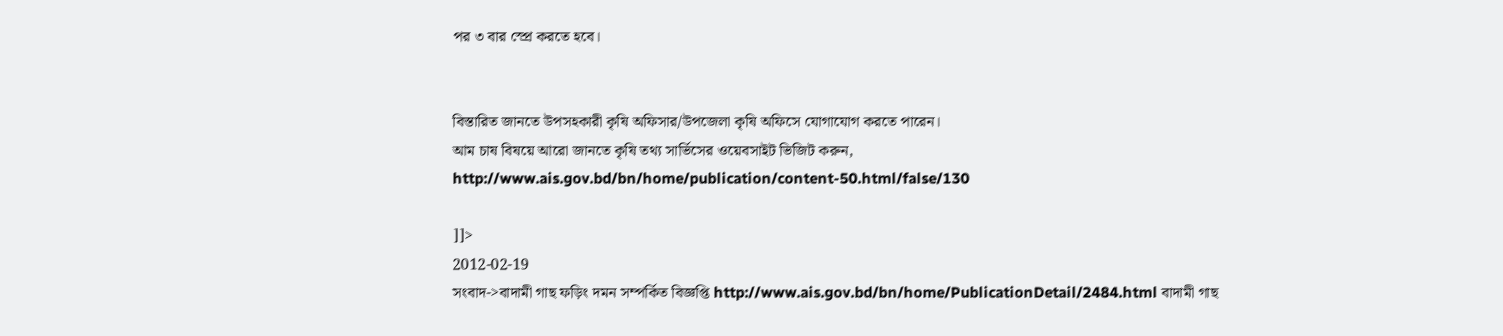পর ৩ বার স্প্রে করতে হবে।


বিস্তারিত জানতে উপসহকারী কৃষি অফিসার/উপজেলা কৃষি অফিসে যোগাযোগ করতে পারেন।
আম চাষ বিষয়ে আরো জানতে কৃষি তথ্য সার্ভিসের ওয়েবসাইট ভিজিট করুন, http://www.ais.gov.bd/bn/home/publication/content-50.html/false/130

]]>
2012-02-19
সংবাদ->বাদামী গাছ ফড়িং দমন সম্পর্কিত বিজ্ঞপ্তি http://www.ais.gov.bd/bn/home/PublicationDetail/2484.html বাদামী গাছ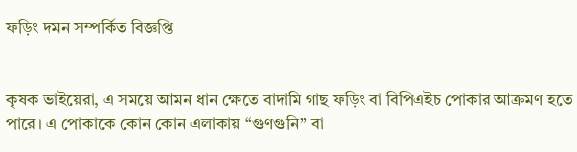ফড়িং দমন সম্পর্কিত বিজ্ঞপ্তি


কৃষক ভাইয়েরা, এ সময়ে আমন ধান ক্ষেতে বাদামি গাছ ফড়িং বা বিপিএইচ পোকার আক্রমণ হতে পারে। এ পোকাকে কোন কোন এলাকায় “গুণগুনি” বা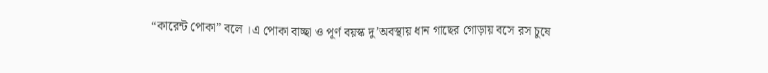“কারেন্ট পোকা” বলে ।এ পোকা বাচ্ছা ও পূর্ণ বয়স্ক দু’অবস্থায় ধান গাছের গোড়ায় বসে রস চুষে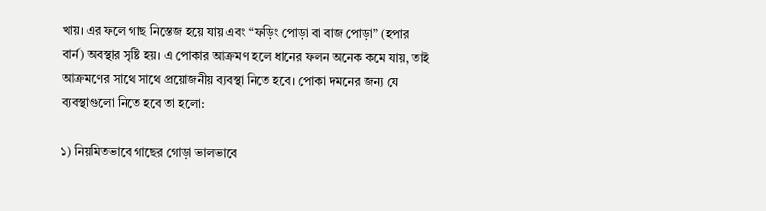খায়। এর ফলে গাছ নিস্তেজ হয়ে যায় এবং “ফড়িং পোড়া বা বাজ পোড়া” (হপার বার্ন) অবস্থার সৃষ্টি হয়। এ পোকার আক্রমণ হলে ধানের ফলন অনেক কমে যায়, তাই আক্রমণের সাথে সাথে প্রয়োজনীয় ব্যবস্থা নিতে হবে। পোকা দমনের জন্য যে ব্যবস্থাগুলো নিতে হবে তা হলো:

১) নিয়মিতভাবে গাছের গোড়া ভালভাবে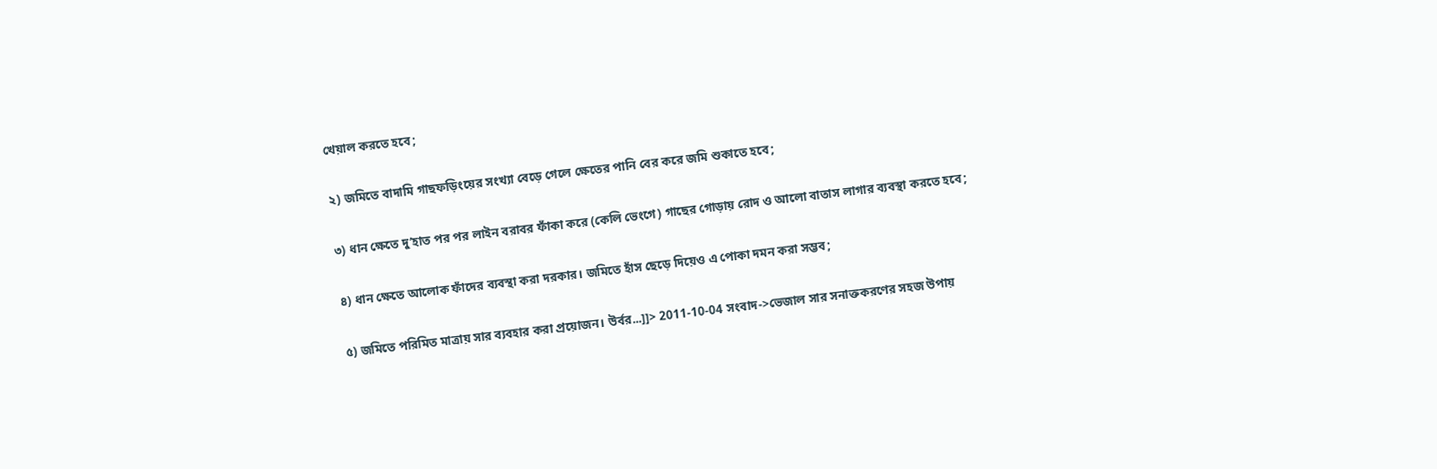খেয়াল করতে হবে;

২) জমিতে বাদামি গাছফড়িংয়ের সংখ্যা বেড়ে গেলে ক্ষেতের পানি বের করে জমি শুকাতে হবে;

৩) ধান ক্ষেতে দু’হাত পর পর লাইন বরাবর ফাঁকা করে (কেলি ভেংগে) গাছের গোড়ায় রোদ ও আলো বাতাস লাগার ব্যবস্থা করতে হবে;

৪) ধান ক্ষেতে আলোক ফাঁদের ব্যবস্থা করা দরকার। জমিতে হাঁস ছেড়ে দিয়েও এ পোকা দমন করা সম্ভব;

৫) জমিতে পরিমিত মাত্রায় সার ব্যবহার করা প্রয়োজন। উর্বর...]]> 2011-10-04 সংবাদ->ভেজাল সার সনাক্তকরণের সহজ উপায়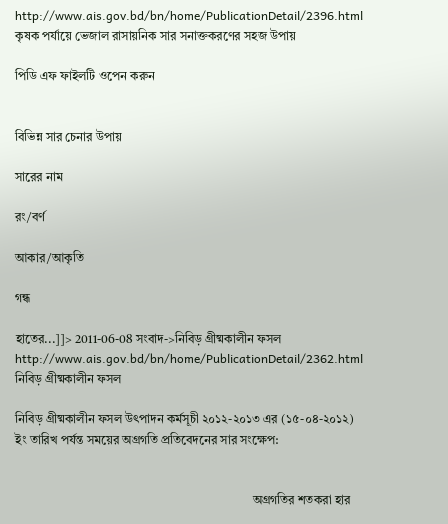http://www.ais.gov.bd/bn/home/PublicationDetail/2396.html কৃষক পর্যায়ে ভেজাল রাসায়নিক সার সনাক্তকরণের সহজ উপায়

পিডি এফ ফাইলটি ওপেন করুন


বিভিন্ন সার চেনার উপায়

সারের নাম

রং/বর্ণ

আকার/আকৃতি

গন্ধ

হাতের...]]> 2011-06-08 সংবাদ->নিবিড় গ্রীষ্মকালীন ফসল http://www.ais.gov.bd/bn/home/PublicationDetail/2362.html নিবিড় গ্রীষ্মকালীন ফসল

নিবিড় গ্রীষ্মকালীন ফসল উৎপাদন কর্মসূচী ২০১২-২০১৩ এর (১৫-০৪-২০১২) ইং তারিখ পর্যন্ত সময়ের অগ্রগতি প্রতিবেদনের সার সংক্ষেপ:


                                                                            অগ্রগতির শতকরা হার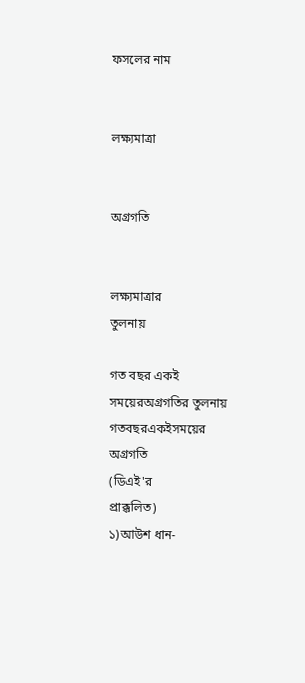ফসলের নাম


লক্ষ্যমাত্রা


অগ্রগতি


লক্ষ্যমাত্রার
তুলনায়

গত বছর একই
সময়েরঅগ্রগতির তুলনায়
গতবছরএকইসময়ের
অগ্রগতি
(ডিএই'র
প্রাক্কলিত)
১)আউশ ধান-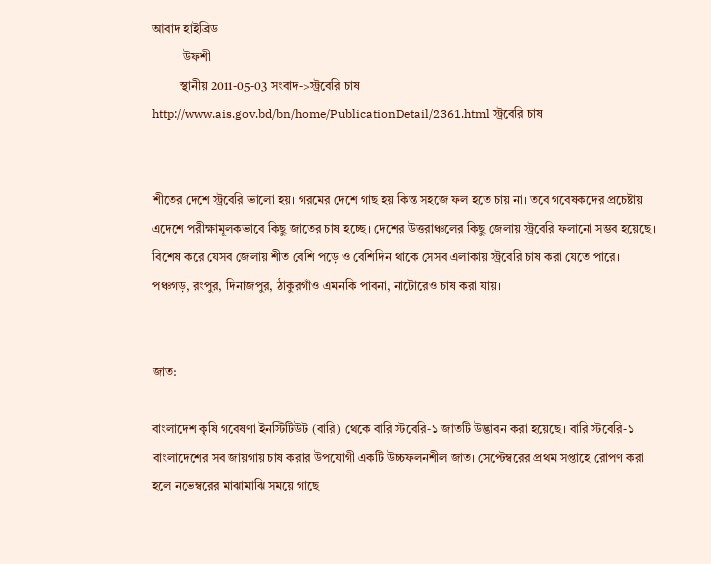আবাদ হাইব্রিড
          উফশী
         স্থানীয় 2011-05-03 সংবাদ->স্ট্রবেরি চাষ http://www.ais.gov.bd/bn/home/PublicationDetail/2361.html স্ট্রবেরি চাষ


শীতের দেশে স্ট্রবেরি ভালো হয়। গরমের দেশে গাছ হয় কিন্ত সহজে ফল হতে চায় না। তবে গবেষকদের প্রচেষ্টায় এদেশে পরীক্ষামূলকভাবে কিছু জাতের চাষ হচ্ছে। দেশের উত্তরাঞ্চলের কিছু জেলায় স্ট্রবেরি ফলানো সম্ভব হয়েছে। বিশেষ করে যেসব জেলায় শীত বেশি পড়ে ও বেশিদিন থাকে সেসব এলাকায় স্ট্রবেরি চাষ করা যেতে পারে। পঞ্চগড়, রংপুর, দিনাজপুর, ঠাকুরগাঁও এমনকি পাবনা, নাটোরেও চাষ করা যায়।


জাত:

বাংলাদেশ কৃষি গবেষণা ইনস্টিটিউট (বারি) থেকে বারি স্টবেরি-১ জাতটি উদ্ভাবন করা হয়েছে। বারি স্টবেরি-১ বাংলাদেশের সব জায়গায় চাষ করার উপযোগী একটি উচ্চফলনশীল জাত। সেপ্টেম্বরের প্রথম সপ্তাহে রোপণ করা হলে নভেম্বরের মাঝামাঝি সময়ে গাছে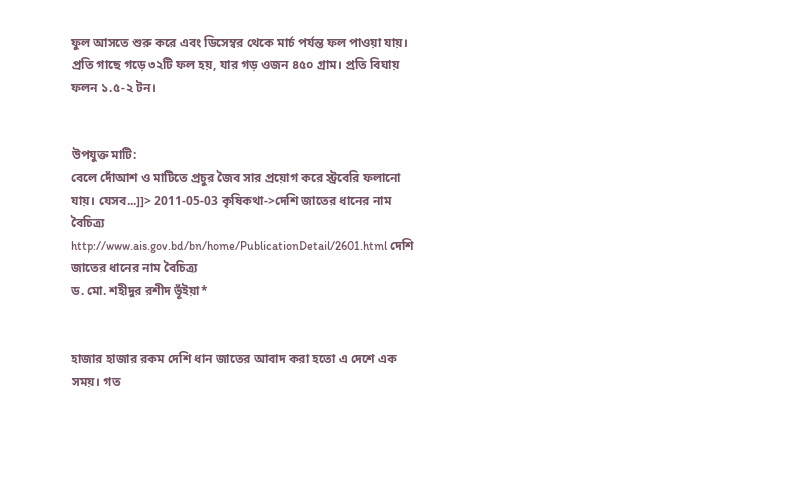ফুল আসতে শুরু করে এবং ডিসেম্বর থেকে মার্চ পর্যন্ত ফল পাওয়া যায়। প্রতি গাছে গড়ে ৩২টি ফল হয়, যার গড় ওজন ৪৫০ গ্রাম। প্রতি বিঘায় ফলন ১.৫-২ টন।


উপযুক্ত মাটি:
বেলে দোঁআশ ও মাটিতে প্রচুর জৈব সার প্রয়োগ করে স্ট্রবেরি ফলানো যায়। যেসব...]]> 2011-05-03 কৃষিকথা->দেশি জাতের ধানের নাম বৈচিত্র্য http://www.ais.gov.bd/bn/home/PublicationDetail/2601.html দেশি জাতের ধানের নাম বৈচিত্র্য
ড. মো. শহীদুর রশীদ ভূঁইয়া*


হাজার হাজার রকম দেশি ধান জাতের আবাদ করা হতো এ দেশে এক সময়। গত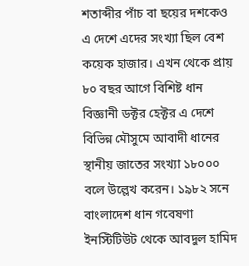শতাব্দীর পাঁচ বা ছয়ের দশকেও এ দেশে এদের সংখ্যা ছিল বেশ কয়েক হাজার। এখন থেকে প্রায় ৮০ বছর আগে বিশিষ্ট ধান বিজ্ঞানী ডক্টর হেক্টর এ দেশে বিভিন্ন মৌসুমে আবাদী ধানের স্থানীয় জাতের সংখ্যা ১৮০০০ বলে উল্লেখ করেন। ১৯৮২ সনে বাংলাদেশ ধান গবেষণা ইনস্টিটিউট থেকে আবদুল হামিদ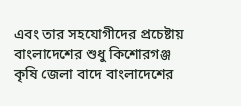এবং তার সহযোগীদের প্রচেষ্টায় বাংলাদেশের শুধু কিশোরগঞ্জ কৃষি জেলা বাদে বাংলাদেশের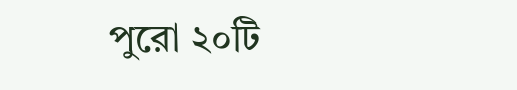পুরো ২০টি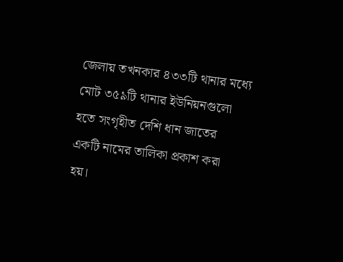জেলায় তখনকার ৪৩৩টি থানার মধ্যে মোট ৩৫৯টি থানার ইউনিয়নগুলো হতে সংগৃহীত দেশি ধান জাতের একটি নামের তালিকা প্রকাশ করা হয়।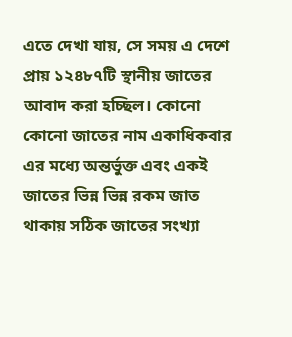এতে দেখা যায়, সে সময় এ দেশে প্রায় ১২৪৮৭টি স্থানীয় জাতের আবাদ করা হচ্ছিল। কোনো কোনো জাতের নাম একাধিকবার এর মধ্যে অন্তর্ভুক্ত এবং একই জাতের ভিন্ন ভিন্ন রকম জাত থাকায় সঠিক জাতের সংখ্যা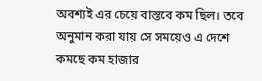অবশ্যই এর চেয়ে বাস্তবে কম ছিল। তবে অনুমান করা যায় সে সময়েও এ দেশে কমছে কম হাজার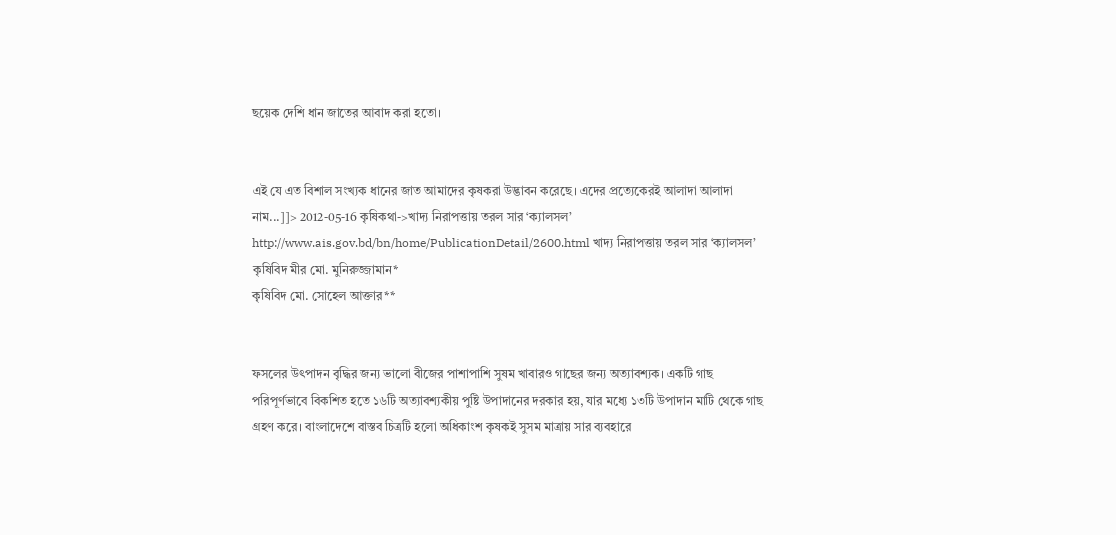ছয়েক দেশি ধান জাতের আবাদ করা হতো।


এই যে এত বিশাল সংখ্যক ধানের জাত আমাদের কৃষকরা উদ্ভাবন করেছে। এদের প্রত্যেকেরই আলাদা আলাদা নাম...]]> 2012-05-16 কৃষিকথা->খাদ্য নিরাপত্তায় তরল সার ‘ক্যালসল’ http://www.ais.gov.bd/bn/home/PublicationDetail/2600.html খাদ্য নিরাপত্তায় তরল সার ‘ক্যালসল’
কৃষিবিদ মীর মো. মুনিরুজ্জামান*
কৃষিবিদ মো. সোহেল আক্তার**


ফসলের উৎপাদন বৃদ্ধির জন্য ভালো বীজের পাশাপাশি সুষম খাবারও গাছের জন্য অত্যাবশ্যক। একটি গাছ পরিপূর্ণভাবে বিকশিত হতে ১৬টি অত্যাবশ্যকীয় পুষ্টি উপাদানের দরকার হয়, যার মধ্যে ১৩টি উপাদান মাটি থেকে গাছ গ্রহণ করে। বাংলাদেশে বাস্তব চিত্রটি হলো অধিকাংশ কৃষকই সুসম মাত্রায় সার ব্যবহারে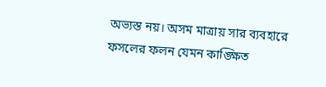অভ্যস্ত নয়। অসম মাত্রায় সার ব্যবহারে ফসলের ফলন যেমন কাঙ্ক্ষিত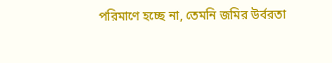পরিমাণে হচ্ছে না, তেমনি জমির উর্বরতা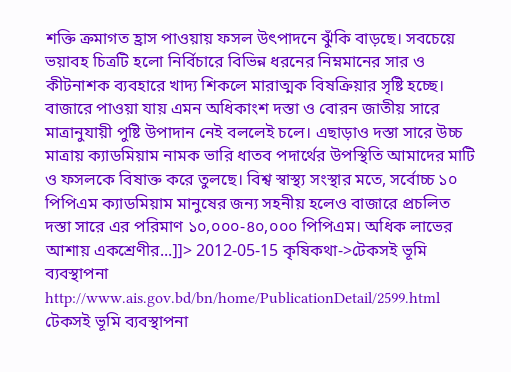শক্তি ক্রমাগত হ্রাস পাওয়ায় ফসল উৎপাদনে ঝুঁকি বাড়ছে। সবচেয়ে ভয়াবহ চিত্রটি হলো নির্বিচারে বিভিন্ন ধরনের নিম্নমানের সার ও কীটনাশক ব্যবহারে খাদ্য শিকলে মারাত্মক বিষক্রিয়ার সৃষ্টি হচ্ছে। বাজারে পাওয়া যায় এমন অধিকাংশ দস্তা ও বোরন জাতীয় সারে মাত্রানুযায়ী পুষ্টি উপাদান নেই বললেই চলে। এছাড়াও দস্তা সারে উচ্চ মাত্রায় ক্যাডমিয়াম নামক ভারি ধাতব পদার্থের উপস্থিতি আমাদের মাটি ও ফসলকে বিষাক্ত করে তুলছে। বিশ্ব স্বাস্থ্য সংস্থার মতে, সর্বোচ্চ ১০ পিপিএম ক্যাডমিয়াম মানুষের জন্য সহনীয় হলেও বাজারে প্রচলিত দস্তা সারে এর পরিমাণ ১০,০০০-৪০,০০০ পিপিএম। অধিক লাভের আশায় একশ্রেণীর...]]> 2012-05-15 কৃষিকথা->টেকসই ভূমি ব্যবস্থাপনা http://www.ais.gov.bd/bn/home/PublicationDetail/2599.html টেকসই ভূমি ব্যবস্থাপনা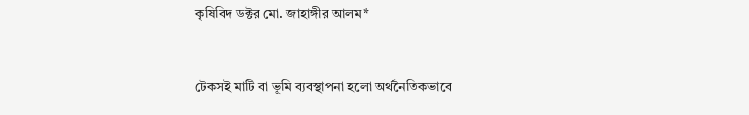কৃষিবিদ ডক্টর মো. জাহাঙ্গীর আলম*


টেকসই মাটি বা ভূমি ব্যবস্থাপনা হলো অর্থনৈতিকভাবে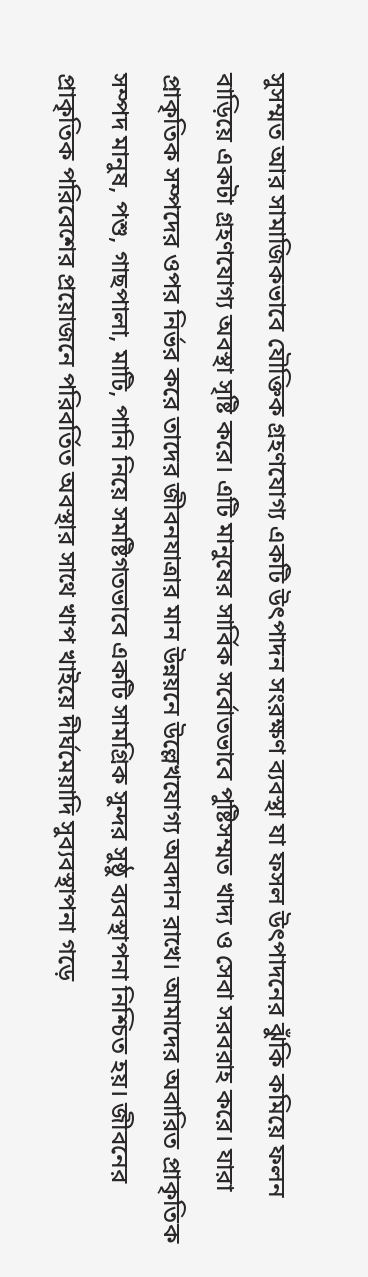সুসম্মত আর সামাজিকভাবে যৌক্তিক গ্রহণযোগ্য একটি উৎপাদন সংরক্ষণ ব্যবস্থা যা ফসল উৎপাদনের ঝুঁকি কমিয়ে ফলন বাড়িয়ে একটা গ্রহণযোগ্য অবস্থা সৃষ্টি করে। এটি মানুষের সার্বিক সর্বোতভাবে পুষ্টিসম্মত খাদ্য ও সেবা সরবরাহ করে। যারা প্রাকৃতিক সম্পদের ওপর নির্ভর করে তাদের জীবনযাত্রার মান উন্নয়নে উল্লেখযোগ্য অবদান রাখে। আমাদের অবারিত প্রাকৃতিক সম্পদ মানুষ, পশু, গাছপালা, মাটি, পানি নিয়ে সমষ্টিগতভাবে একটি সামগ্রিক সুন্দর সুষ্ঠু ব্যবস্থাপনা নিশ্চিত হয়। জীবনের প্রাকৃতিক পরিবেশের প্রয়োজনে পরিবর্তিত অবস্থার সাথে খাপ খাইয়ে দীর্ঘমেয়াদি সুব্যবস্থাপনা গড়ে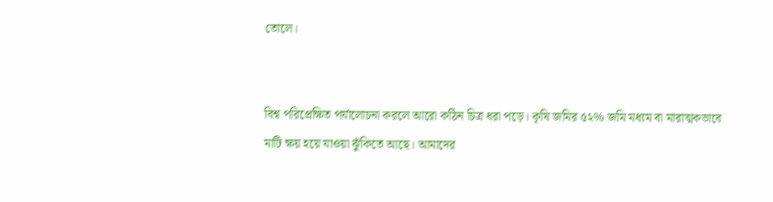তোলে।


বিশ্ব পরিপ্রেক্ষিত পর্যালোচনা করলে আরো কঠিন চিত্র ধরা পড়ে। কৃষি জমির ৫২% জমি মধ্যম বা মারাত্মকভাবে মাটি ক্ষয় হয়ে যাওয়া ঝুঁকিতে আছে। আমাদের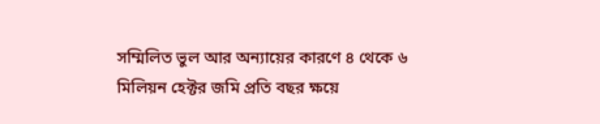সম্মিলিত ভুল আর অন্যায়ের কারণে ৪ থেকে ৬ মিলিয়ন হেক্টর জমি প্রতি বছর ক্ষয়ে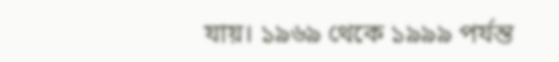যায়। ১৯৬৯ থেকে ১৯৯৯ পর্যন্ত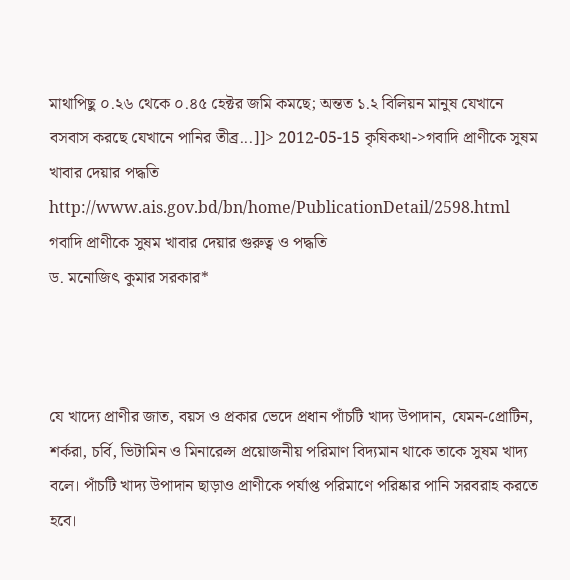মাথাপিছু ০.২৬ থেকে ০.৪৫ হেক্টর জমি কমছে; অন্তত ১.২ বিলিয়ন মানুষ যেখানে বসবাস করছে যেখানে পানির তীব্র...]]> 2012-05-15 কৃষিকথা->গবাদি প্রাণীকে সুষম খাবার দেয়ার পদ্ধতি http://www.ais.gov.bd/bn/home/PublicationDetail/2598.html গবাদি প্রাণীকে সুষম খাবার দেয়ার গুরুত্ব ও পদ্ধতি
ড. মনোজিৎ কুমার সরকার*



যে খাদ্যে প্রাণীর জাত, বয়স ও প্রকার ভেদে প্রধান পাঁচটি খাদ্য উপাদান, যেমন-প্রোটিন, শর্করা, চর্বি, ভিটামিন ও মিনারেল্স প্রয়োজনীয় পরিমাণ বিদ্যমান থাকে তাকে সুষম খাদ্য বলে। পাঁচটি খাদ্য উপাদান ছাড়াও প্রাণীকে পর্যাপ্ত পরিমাণে পরিষ্কার পানি সরবরাহ করতে হবে।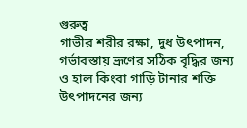গুরুত্ব
গাভীর শরীর রক্ষা, দুধ উৎপাদন, গর্ভাবস্তায় ভ্রূণের সঠিক বৃদ্ধির জন্য ও হাল কিংবা গাড়ি টানার শক্তি উৎপাদনের জন্য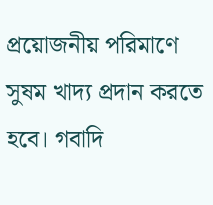প্রয়োজনীয় পরিমাণে সুষম খাদ্য প্রদান করতে হবে। গবাদি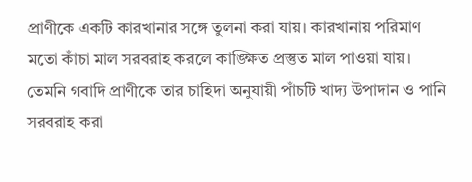প্রাণীকে একটি কারখানার সঙ্গে তুলনা করা যায়। কারখানায় পরিমাণ মতো কাঁচা মাল সরবরাহ করলে কাঙ্ক্ষিত প্রস্তুত মাল পাওয়া যায়। তেমনি গবাদি প্রাণীকে তার চাহিদা অনুযায়ী পাঁচটি খাদ্য উপাদান ও পানি সরবরাহ করা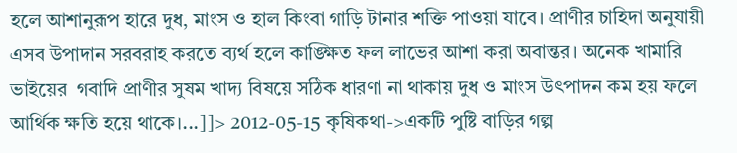হলে আশানুরূপ হারে দুধ, মাংস ও হাল কিংবা গাড়ি টানার শক্তি পাওয়া যাবে। প্রাণীর চাহিদা অনুযায়ী   এসব উপাদান সরবরাহ করতে ব্যর্থ হলে কাঙ্ক্ষিত ফল লাভের আশা করা অবান্তর। অনেক খামারি ভাইয়ের  গবাদি প্রাণীর সুষম খাদ্য বিষয়ে সঠিক ধারণা না থাকায় দুধ ও মাংস উৎপাদন কম হয় ফলে আর্থিক ক্ষতি হয়ে থাকে।...]]> 2012-05-15 কৃষিকথা->একটি পুষ্টি বাড়ির গল্প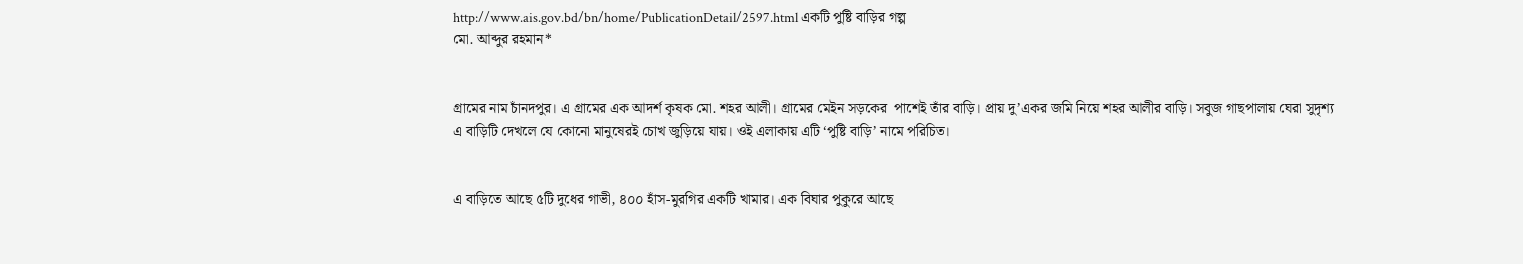http://www.ais.gov.bd/bn/home/PublicationDetail/2597.html একটি পুষ্টি বাড়ির গল্প
মো. আব্দুর রহমান*


গ্রামের নাম চাঁনদপুর। এ গ্রামের এক আদর্শ কৃষক মো. শহর আলী। গ্রামের মেইন সড়কের  পাশেই তাঁর বাড়ি। প্রায় দু’একর জমি নিয়ে শহর আলীর বাড়ি। সবুজ গাছপালায় ঘেরা সুদৃশ্য এ বাড়িটি দেখলে যে কোনো মানুষেরই চোখ জুড়িয়ে যায়। ওই এলাকায় এটি ‘পুষ্টি বাড়ি’ নামে পরিচিত।


এ বাড়িতে আছে ৫টি দুধের গাভী, ৪০০ হাঁস-মুরগির একটি খামার। এক বিঘার পুকুরে আছে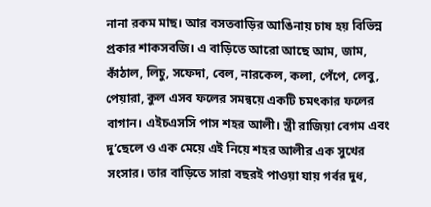নানা রকম মাছ। আর বসতবাড়ির আঙিনায় চাষ হয় বিভিন্ন প্রকার শাকসবজি। এ বাড়িতে আরো আছে আম, জাম, কাঁঠাল, লিচু, সফেদা, বেল, নারকেল, কলা, পেঁপে, লেবু, পেয়ারা, কুল এসব ফলের সমন্বয়ে একটি চমৎকার ফলের বাগান। এইচএসসি পাস শহর আলী। স্ত্রী রাজিয়া বেগম এবং দু’ছেলে ও এক মেয়ে এই নিয়ে শহর আলীর এক সুখের সংসার। তার বাড়িতে সারা বছরই পাওয়া যায় গর্বর দুধ,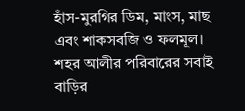হাঁস-মুরগির ডিম, মাংস, মাছ এবং শাকসবজি ও ফলমূল। শহর আলীর পরিবারের সবাই বাড়ির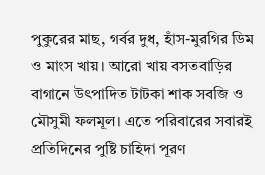পুকুরের মাছ, গর্বর দুধ, হাঁস-মুরগির ডিম ও মাংস খায়। আরো খায় বসতবাড়ির বাগানে উৎপাদিত টাটকা শাক সবজি ও  মৌসুমী ফলমূল। এতে পরিবারের সবারই প্রতিদিনের পুষ্টি চাহিদা পূরণ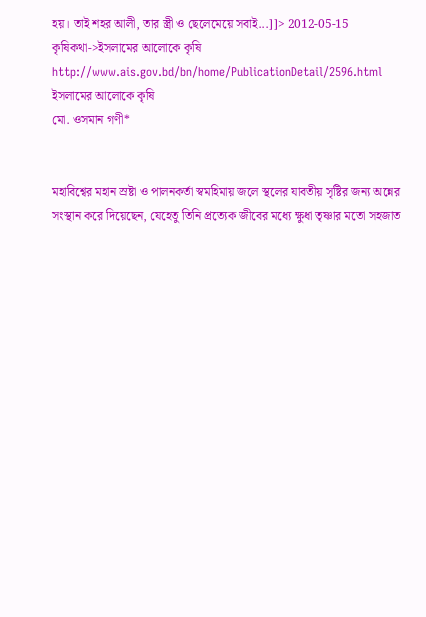হয়। তাই শহর আলী, তার স্ত্রী ও ছেলেমেয়ে সবাই...]]> 2012-05-15 কৃষিকথা->ইসলামের আলোকে কৃষি http://www.ais.gov.bd/bn/home/PublicationDetail/2596.html ইসলামের আলোকে কৃষি
মো. ওসমান গণী*


মহাবিশ্বের মহান স্রষ্টা ও পালনকর্তা স্বমহিমায় জলে স্থলের যাবতীয় সৃষ্টির জন্য অন্নের সংস্থান করে দিয়েছেন, যেহেতু তিনি প্রত্যেক জীবের মধ্যে ক্ষুধা তৃষ্ণার মতো সহজাত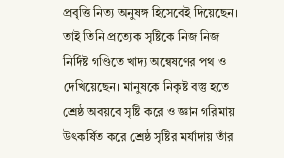প্রবৃত্তি নিত্য অনুষঙ্গ হিসেবেই দিয়েছেন। তাই তিনি প্রত্যেক সৃষ্টিকে নিজ নিজ নির্দিষ্ট গণ্ডিতে খাদ্য অন্বেষণের পথ ও দেখিয়েছেন। মানুষকে নিকৃষ্ট বস্তু হতে শ্রেষ্ঠ অবয়বে সৃষ্টি করে ও জ্ঞান গরিমায় উৎকর্ষিত করে শ্রেষ্ঠ সৃষ্টির মর্যাদায় তাঁর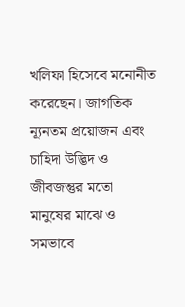খলিফা হিসেবে মনোনীত করেছেন। জাগতিক ন্যূনতম প্রয়োজন এবং চাহিদা উদ্ভিদ ও জীবজন্তুর মতো মানুষের মাঝে ও সমভাবে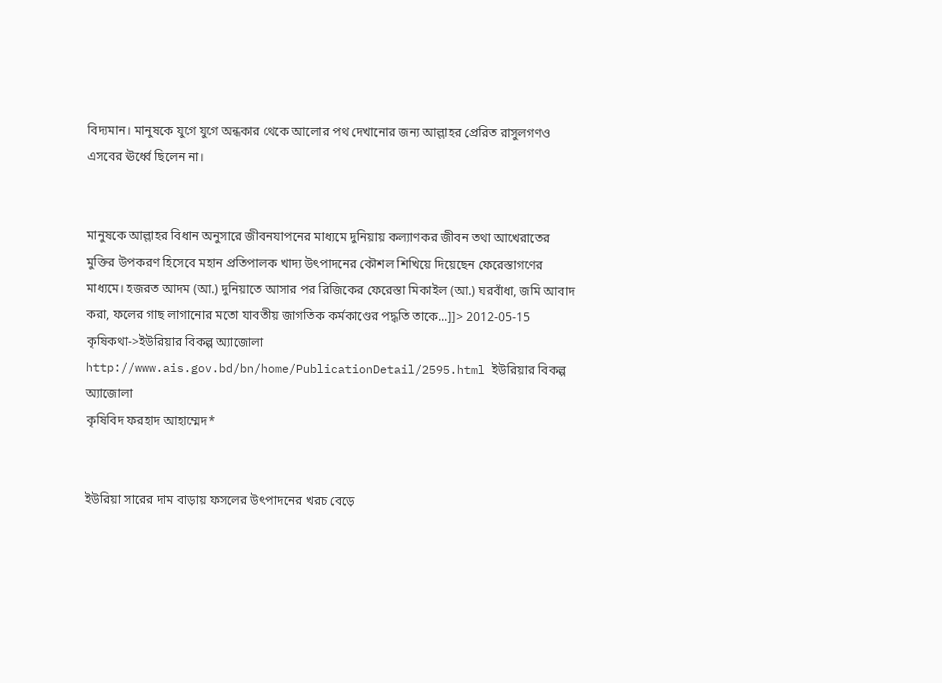বিদ্যমান। মানুষকে যুগে যুগে অন্ধকার থেকে আলোর পথ দেখানোর জন্য আল্লাহর প্রেরিত রাসুলগণও এসবের ঊর্ধ্বে ছিলেন না।


মানুষকে আল্লাহর বিধান অনুসারে জীবনযাপনের মাধ্যমে দুনিয়ায় কল্যাণকর জীবন তথা আখেরাতের মুক্তির উপকরণ হিসেবে মহান প্রতিপালক খাদ্য উৎপাদনের কৌশল শিখিয়ে দিয়েছেন ফেরেস্তাগণের মাধ্যমে। হজরত আদম (আ.) দুনিয়াতে আসার পর রিজিকের ফেরেস্তা মিকাইল (আ.) ঘরবাঁধা, জমি আবাদ করা, ফলের গাছ লাগানোর মতো যাবতীয় জাগতিক কর্মকাণ্ডের পদ্ধতি তাকে...]]> 2012-05-15 কৃষিকথা->ইউরিয়ার বিকল্প অ্যাজোলা http://www.ais.gov.bd/bn/home/PublicationDetail/2595.html ইউরিয়ার বিকল্প অ্যাজোলা
কৃষিবিদ ফরহাদ আহাম্মেদ*


ইউরিয়া সারের দাম বাড়ায় ফসলের উৎপাদনের খরচ বেড়ে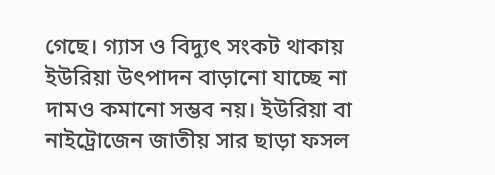গেছে। গ্যাস ও বিদ্যুৎ সংকট থাকায় ইউরিয়া উৎপাদন বাড়ানো যাচ্ছে না দামও কমানো সম্ভব নয়। ইউরিয়া বা নাইট্রোজেন জাতীয় সার ছাড়া ফসল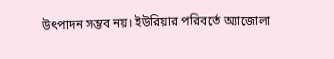উৎপাদন সম্ভব নয়। ইউরিয়ার পরিবর্তে অ্যাজোলা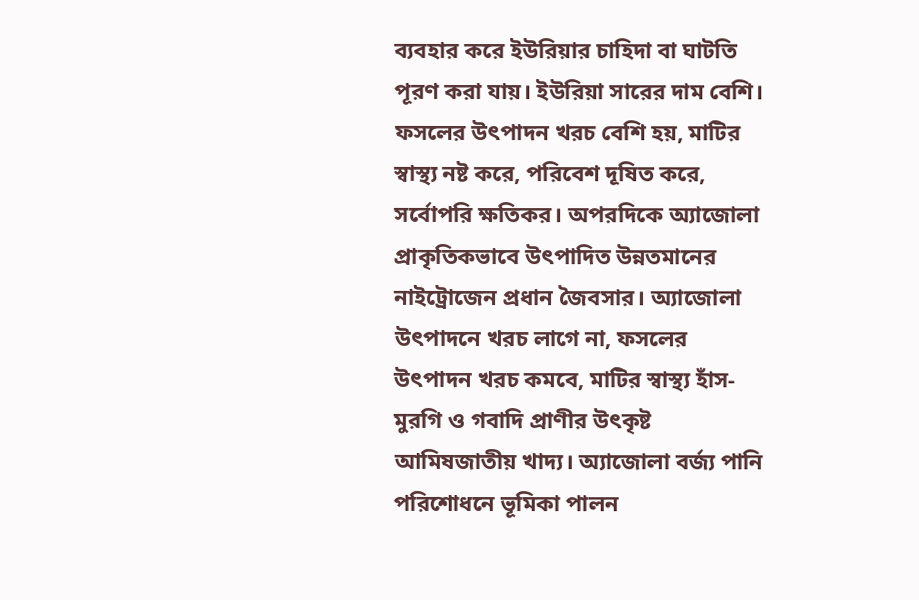ব্যবহার করে ইউরিয়ার চাহিদা বা ঘাটতি পূরণ করা যায়। ইউরিয়া সারের দাম বেশি। ফসলের উৎপাদন খরচ বেশি হয়, মাটির স্বাস্থ্য নষ্ট করে, পরিবেশ দূষিত করে, সর্বোপরি ক্ষতিকর। অপরদিকে অ্যাজোলা প্রাকৃতিকভাবে উৎপাদিত উন্নতমানের নাইট্রোজেন প্রধান জৈবসার। অ্যাজোলা উৎপাদনে খরচ লাগে না, ফসলের  উৎপাদন খরচ কমবে, মাটির স্বাস্থ্য হাঁস-মুরগি ও গবাদি প্রাণীর উৎকৃষ্ট আমিষজাতীয় খাদ্য। অ্যাজোলা বর্জ্য পানি পরিশোধনে ভূমিকা পালন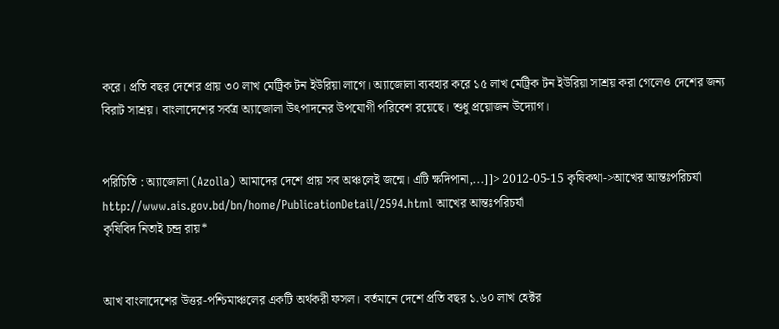করে। প্রতি বছর দেশের প্রায় ৩০ লাখ মেট্রিক টন ইউরিয়া লাগে। অ্যাজোলা ব্যবহার করে ১৫ লাখ মেট্রিক টন ইউরিয়া সাশ্রয় করা গেলেও দেশের জন্য বিরাট সাশ্রয়। বাংলাদেশের সর্বত্র অ্যাজোলা উৎপাদনের উপযোগী পরিবেশ রয়েছে। শুধু প্রয়োজন উদ্যোগ।


পরিচিতি : অ্যাজোলা (Azolla) আমাদের দেশে প্রায় সব অঞ্চলেই জন্মে। এটি ক্ষদিপানা,...]]> 2012-05-15 কৃষিকথা->আখের আন্তঃপরিচর্যা http://www.ais.gov.bd/bn/home/PublicationDetail/2594.html আখের আন্তঃপরিচর্যা
কৃষিবিদ নিতাই চন্দ্র রায়*


আখ বাংলাদেশের উত্তর-পশ্চিমাঞ্চলের একটি অর্থকরী ফসল। বর্তমানে দেশে প্রতি বছর ১.৬০ লাখ হেক্টর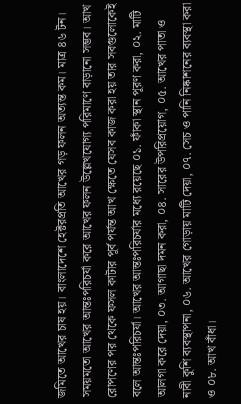জমিতে আখের চাষ হয়। বাংলাদেশে হেক্টরপ্রতি আখের গড় ফলন অত্যন্ত কম। মাত্র ৪৬ টন। সময়মতো আখের আন্তঃপরিচর্যা করে আখের ফলন উল্লেখযোগ্য পরিমাণে বাড়ানো সম্ভব। আখ রোপণের পর থেকে ফসল কাটার পূর্ব পর্যন্ত আখ ক্ষেতে যেসব কাজ করা হয় তার সবগুলোকেই বলে আন্তঃপরিচর্যা। আখের আন্তঃপরিচর্যার মধ্যে রয়েছে ০১. ফাঁকা স্থান পূরণ করা, ০২. মাটি আলগা করে দেয়া, ০৩. আগাছা দমন করা, ০৪. সারের উপরিপ্রয়োগ, ০৫. আখের পাতা ও নাবী কুশি ব্যবস্থাপনা, ০৬. আখের গোড়ায় মাটি দেয়া, ০৭. সেচ ও পানি নিষ্কাশনের ব্যবস্থা করা ও ০৮. আখ বাঁধা।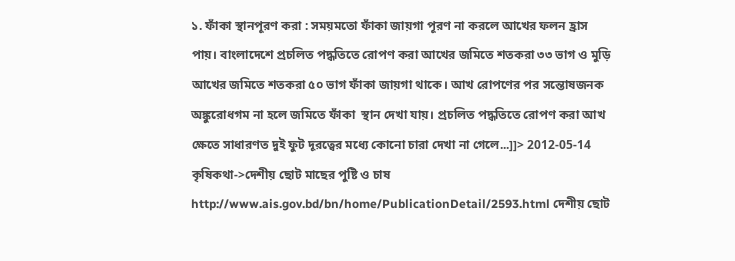১. ফাঁকা স্থানপূরণ করা : সময়মতো ফাঁকা জায়গা পূরণ না করলে আখের ফলন হ্রাস পায়। বাংলাদেশে প্রচলিত পদ্ধতিতে রোপণ করা আখের জমিতে শতকরা ৩৩ ভাগ ও মুড়ি আখের জমিতে শতকরা ৫০ ভাগ ফাঁকা জায়গা থাকে। আখ রোপণের পর সন্তোষজনক অঙ্কুরোধগম না হলে জমিতে ফাঁকা  স্থান দেখা যায়। প্রচলিত পদ্ধতিতে রোপণ করা আখ ক্ষেতে সাধারণত দুই ফুট দূরত্বের মধ্যে কোনো চারা দেখা না গেলে...]]> 2012-05-14 কৃষিকথা->দেশীয় ছোট মাছের পুষ্টি ও চাষ http://www.ais.gov.bd/bn/home/PublicationDetail/2593.html দেশীয় ছোট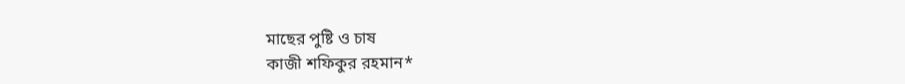মাছের পুষ্টি ও চাষ
কাজী শফিকুর রহমান*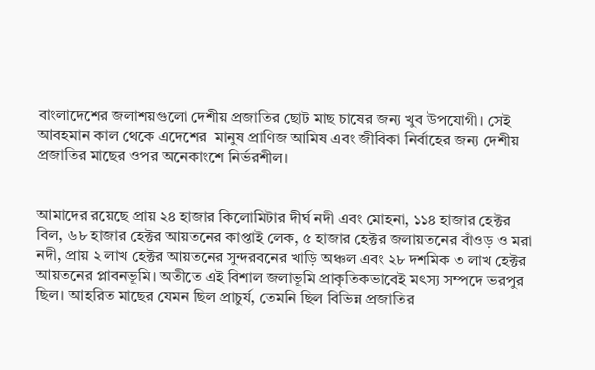বাংলাদেশের জলাশয়গুলো দেশীয় প্রজাতির ছোট মাছ চাষের জন্য খুব উপযোগী। সেই আবহমান কাল থেকে এদেশের  মানুষ প্রাণিজ আমিষ এবং জীবিকা নির্বাহের জন্য দেশীয় প্রজাতির মাছের ওপর অনেকাংশে নির্ভরশীল।


আমাদের রয়েছে প্রায় ২৪ হাজার কিলোমিটার দীর্ঘ নদী এবং মোহনা, ১১৪ হাজার হেক্টর বিল, ৬৮ হাজার হেক্টর আয়তনের কাপ্তাই লেক, ৫ হাজার হেক্টর জলায়তনের বাঁওড় ও মরা নদী, প্রায় ২ লাখ হেক্টর আয়তনের সুন্দরবনের খাড়ি অঞ্চল এবং ২৮ দশমিক ৩ লাখ হেক্টর আয়তনের প্লাবনভূমি। অতীতে এই বিশাল জলাভূমি প্রাকৃতিকভাবেই মৎস্য সম্পদে ভরপুর ছিল। আহরিত মাছের যেমন ছিল প্রাচুর্য, তেমনি ছিল বিভিন্ন প্রজাতির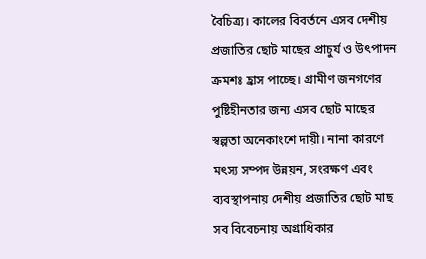বৈচিত্র্য। কালের বিবর্তনে এসব দেশীয় প্রজাতির ছোট মাছের প্রাচুর্য ও উৎপাদন ক্রমশঃ হ্রাস পাচ্ছে। গ্রামীণ জনগণের পুষ্টিহীনতার জন্য এসব ছোট মাছের স্বল্পতা অনেকাংশে দায়ী। নানা কারণে মৎস্য সম্পদ উন্নয়ন, সংরক্ষণ এবং ব্যবস্থাপনায় দেশীয় প্রজাতির ছোট মাছ সব বিবেচনায় অগ্রাধিকার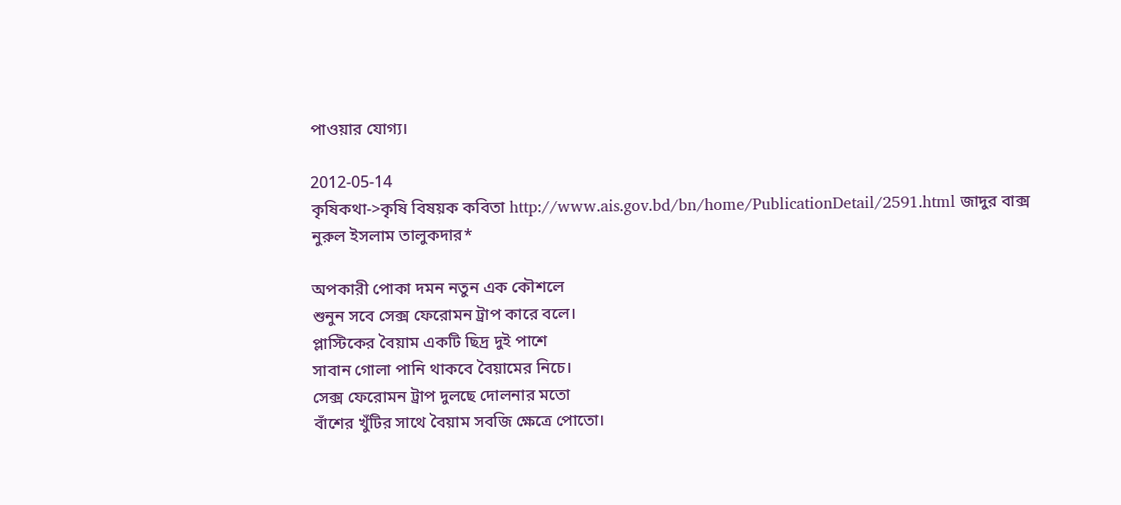পাওয়ার যোগ্য।

2012-05-14
কৃষিকথা->কৃষি বিষয়ক কবিতা http://www.ais.gov.bd/bn/home/PublicationDetail/2591.html জাদুর বাক্স
নুরুল ইসলাম তালুকদার*

অপকারী পোকা দমন নতুন এক কৌশলে
শুনুন সবে সেক্স ফেরোমন ট্রাপ কারে বলে।
প্লাস্টিকের বৈয়াম একটি ছিদ্র দুই পাশে
সাবান গোলা পানি থাকবে বৈয়ামের নিচে।
সেক্স ফেরোমন ট্রাপ দুলছে দোলনার মতো
বাঁশের খুঁটির সাথে বৈয়াম সবজি ক্ষেত্রে পোতো।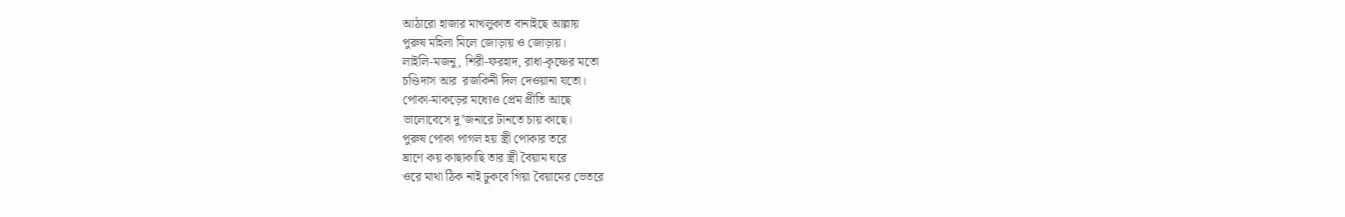আঠারো হাজার মাখলুকাত বানাইছে আল্লায়
পুরুষ মহিলা মিলে জোড়ায় ও জোড়ায়।
লাইলি-মজনু, শিরী-ফরহাদ, রাধা-কৃষ্ণের মতো
চণ্ডিদাস আর  রজকিনী দিল দেওয়ানা যতো।
পোকা-মাকড়ের মধ্যেও প্রেম প্রীতি আছে
ভালোবেসে দু’জনারে টানতে চায় কাছে।
পুরুষ পোকা পাগল হয় স্ত্রী পোকার তরে
ঘ্রাণে কয় কাছাকাছি তার স্ত্রী বৈয়াম ঘরে
ওরে মাথা ঠিক নাই ঢুকবে গিয়া বৈয়ামের ভেতরে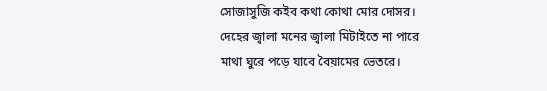সোজাসুজি কইব কথা কোথা মোর দোসর।
দেহের জ্বালা মনের জ্বালা মিটাইতে না পারে
মাথা ঘুরে পড়ে যাবে বৈয়ামের ভেতরে।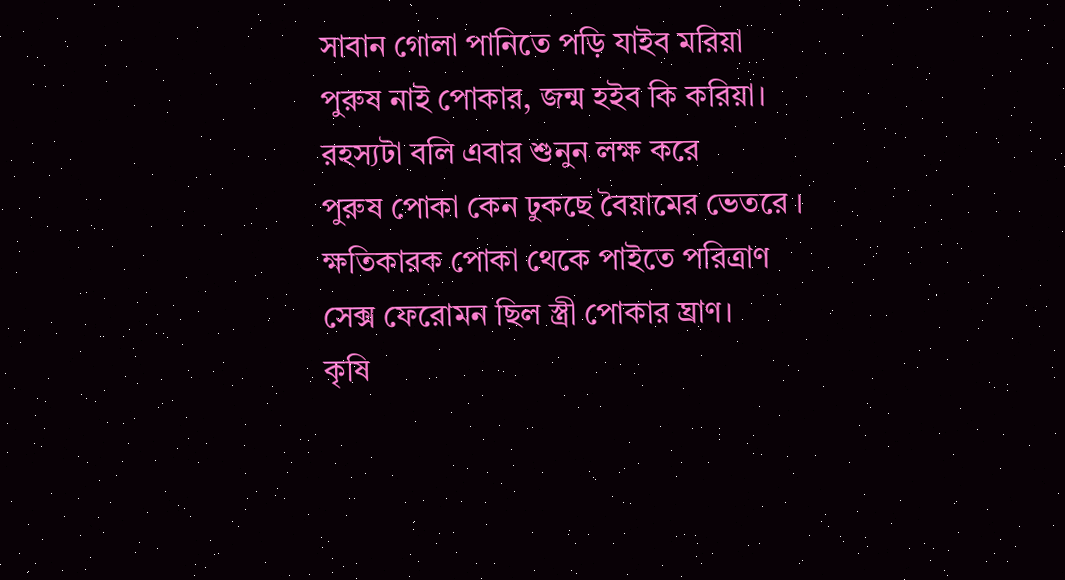সাবান গোলা পানিতে পড়ি যাইব মরিয়া
পুরুষ নাই পোকার, জন্ম হইব কি করিয়া।
রহস্যটা বলি এবার শুনুন লক্ষ করে
পুরুষ পোকা কেন ঢুকছে বৈয়ামের ভেতরে ।
ক্ষতিকারক পোকা থেকে পাইতে পরিত্রাণ
সেক্স ফেরোমন ছিল স্ত্রী পোকার ঘ্রাণ।
কৃষি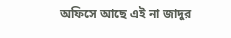অফিসে আছে এই না জাদুর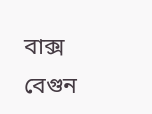বাক্স
বেগুন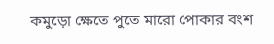কমুড়ো ক্ষেতে পুতে মারো পোকার বংশ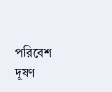পরিবেশ দূষণ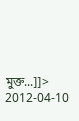মুক্ত...]]> 2012-04-10